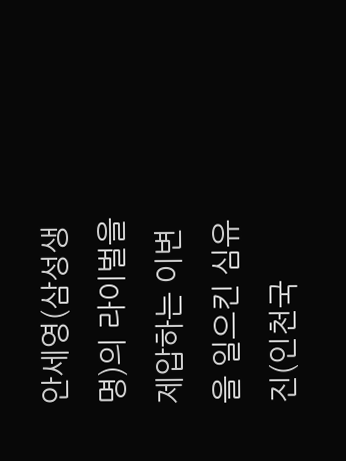안세영(삼성생명)의 라이벌을 제압하는 이변을 일으킨 심유진(인천국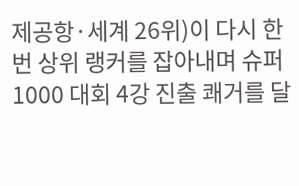제공항·세계 26위)이 다시 한 번 상위 랭커를 잡아내며 슈퍼 1000 대회 4강 진출 쾌거를 달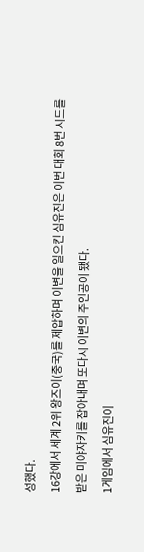성했다.
16강에서 세계 2위 왕즈이(중국)를 제압하며 이변을 일으킨 심유진은 이번 대회 8번 시드를 받은 미야자키를 잡아내며 또다시 이변의 주인공이 됐다.
1게임에서 심유진이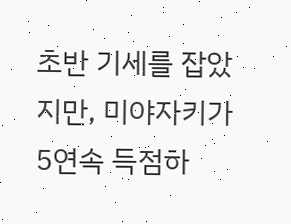초반 기세를 잡았지만, 미야자키가 5연속 득점하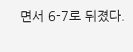면서 6-7로 뒤졌다.